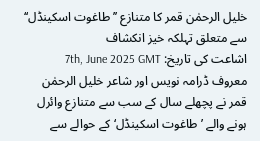خلیل الرحمٰن قمر کا متنازع ’’طاغوت اسکینڈل‘‘ سے متعلق تہلکہ خیز انکشاف
اشاعت کی تاریخ: 7th, June 2025 GMT
معروف ڈرامہ نویس اور شاعر خلیل الرحمٰن قمر نے پچھلے سال کے سب سے متنازع وائرل ہونے والے ’طاغوت اسکینڈل‘ کے حوالے سے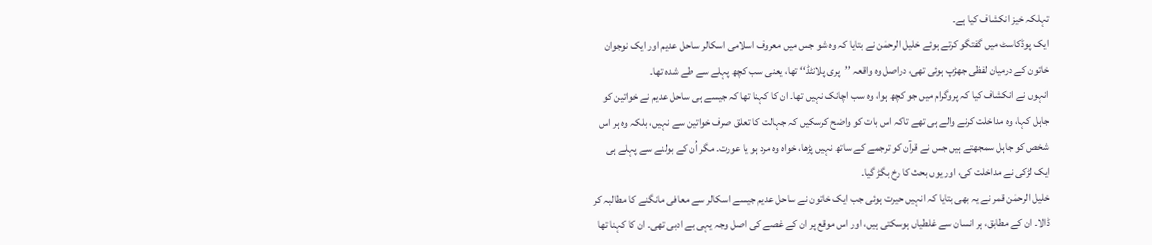تہلکہ خیز انکشاف کیا ہے۔
ایک پوڈکاسٹ میں گفتگو کرتے ہوئے خلیل الرحمٰن نے بتایا کہ وہ شو جس میں معروف اسلامی اسکالر ساحل عدیم اور ایک نوجوان خاتون کے درمیان لفظی جھڑپ ہوئی تھی، دراصل وہ واقعہ ’’پری پلانٹڈ‘‘ تھا، یعنی سب کچھ پہلے سے طے شدہ تھا۔
انہوں نے انکشاف کیا کہ پروگرام میں جو کچھ ہوا، وہ سب اچانک نہیں تھا۔ ان کا کہنا تھا کہ جیسے ہی ساحل عدیم نے خواتین کو جاہل کہا، وہ مداخلت کرنے والے ہی تھے تاکہ اس بات کو واضح کرسکیں کہ جہالت کا تعلق صرف خواتین سے نہیں، بلکہ وہ ہر اس شخص کو جاہل سمجھتے ہیں جس نے قرآن کو ترجمے کے ساتھ نہیں پڑھا، خواہ وہ مرد ہو یا عورت۔ مگر اُن کے بولنے سے پہلے ہی ایک لڑکی نے مداخلت کی، اور یوں بحث کا رخ بگڑ گیا۔
خلیل الرحمٰن قمر نے یہ بھی بتایا کہ انہیں حیرت ہوئی جب ایک خاتون نے ساحل عدیم جیسے اسکالر سے معافی مانگنے کا مطالبہ کر ڈالا۔ ان کے مطابق، ہر انسان سے غلطیاں ہوسکتی ہیں، اور اس موقع پر ان کے غصے کی اصل وجہ یہی بے ادبی تھی۔ ان کا کہنا تھا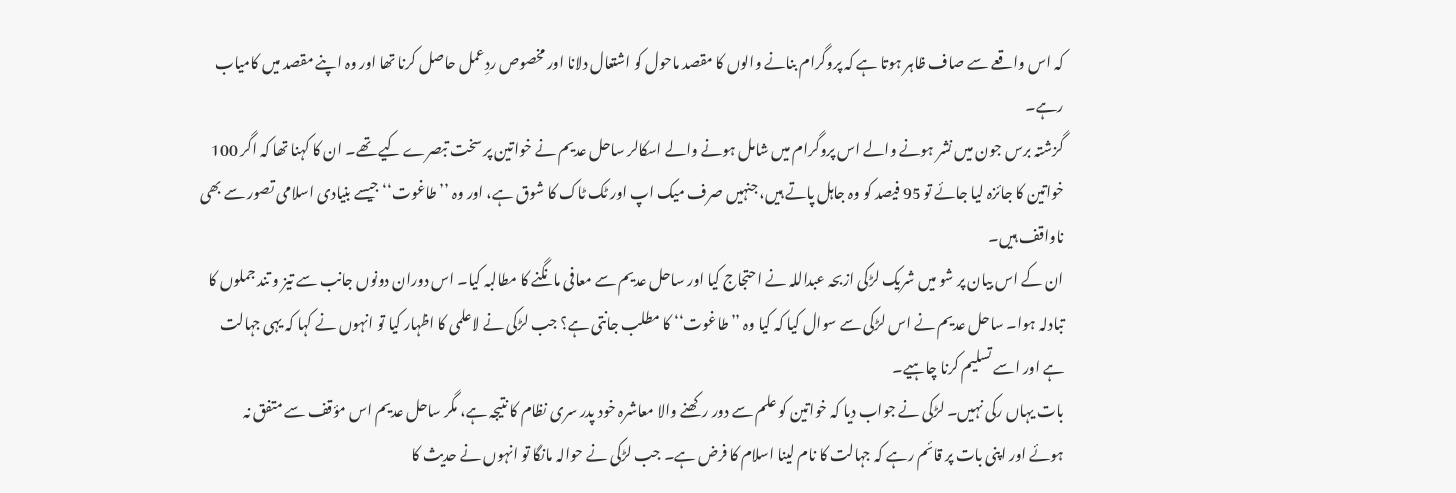کہ اس واقعے سے صاف ظاہر ہوتا ہے کہ پروگرام بنانے والوں کا مقصد ماحول کو اشتعال دلانا اور مخصوص ردِعمل حاصل کرنا تھا اور وہ اپنے مقصد میں کامیاب رہے۔
گزشتہ برس جون میں نشر ہونے والے اس پروگرام میں شامل ہونے والے اسکالر ساحل عدیم نے خواتین پر سخت تبصرے کیے تھے۔ ان کا کہنا تھا کہ اگر 100 خواتین کا جائزہ لیا جائے تو 95 فیصد کو وہ جاہل پاتے ہیں، جنہیں صرف میک اپ اور ٹک ٹاک کا شوق ہے، اور وہ ’’طاغوت‘‘ جیسے بنیادی اسلامی تصور سے بھی ناواقف ہیں۔
ان کے اس بیان پر شو میں شریک لڑکی ازبحہ عبداللہ نے احتجاج کیا اور ساحل عدیم سے معافی مانگنے کا مطالبہ کیا۔ اس دوران دونوں جانب سے تیز و تند جملوں کا تبادلہ ہوا۔ ساحل عدیم نے اس لڑکی سے سوال کیا کہ کیا وہ ’’طاغوت‘‘ کا مطلب جانتی ہے؟ جب لڑکی نے لاعلمی کا اظہار کیا تو انہوں نے کہا کہ یہی جہالت ہے اور اسے تسلیم کرنا چاہیے۔
بات یہاں رکی نہیں۔ لڑکی نے جواب دیا کہ خواتین کو علم سے دور رکھنے والا معاشرہ خود پدر سری نظام کا نتیجہ ہے، مگر ساحل عدیم اس مؤقف سے متفق نہ ہوئے اور اپنی بات پر قائم رہے کہ جہالت کا نام لینا اسلام کا فرض ہے۔ جب لڑکی نے حوالہ مانگا تو انہوں نے حدیث کا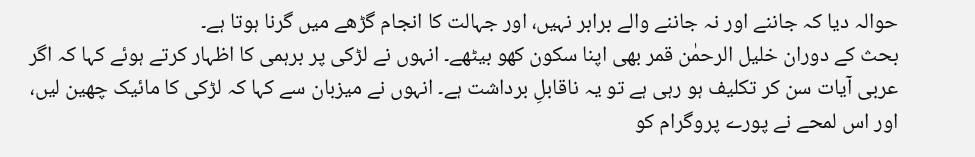حوالہ دیا کہ جاننے اور نہ جاننے والے برابر نہیں، اور جہالت کا انجام گڑھے میں گرنا ہوتا ہے۔
بحث کے دوران خلیل الرحمٰن قمر بھی اپنا سکون کھو بیٹھے۔ انہوں نے لڑکی پر برہمی کا اظہار کرتے ہوئے کہا کہ اگر عربی آیات سن کر تکلیف ہو رہی ہے تو یہ ناقابلِ برداشت ہے۔ انہوں نے میزبان سے کہا کہ لڑکی کا مائیک چھین لیں، اور اس لمحے نے پورے پروگرام کو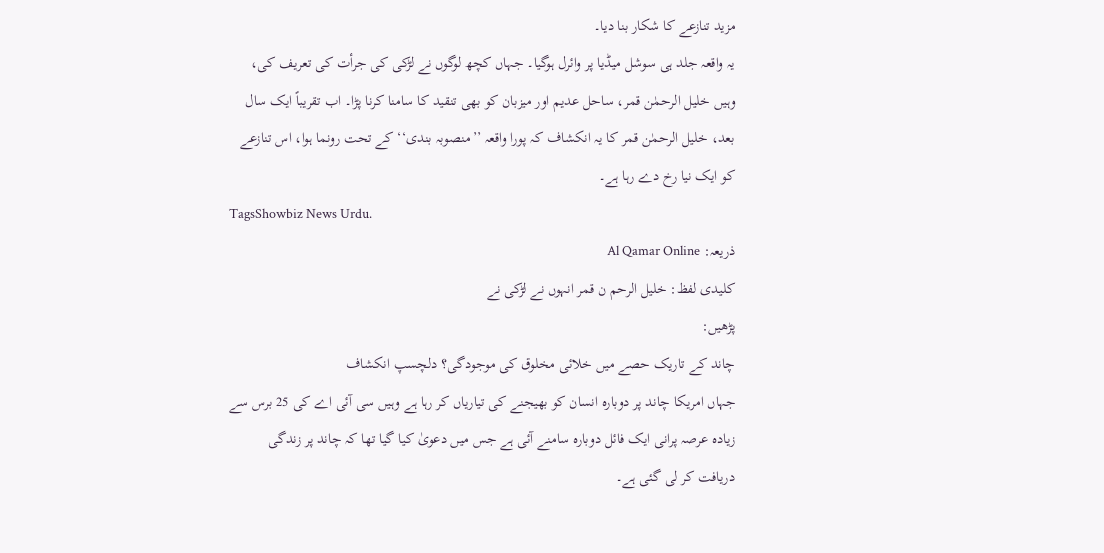مزید تنازعے کا شکار بنا دیا۔
یہ واقعہ جلد ہی سوشل میڈیا پر وائرل ہوگیا۔ جہاں کچھ لوگوں نے لڑکی کی جرأت کی تعریف کی، وہیں خلیل الرحمٰن قمر، ساحل عدیم اور میزبان کو بھی تنقید کا سامنا کرنا پڑا۔ اب تقریباً ایک سال بعد، خلیل الرحمٰن قمر کا یہ انکشاف کہ پورا واقعہ ’’منصوبہ بندی‘‘ کے تحت رونما ہوا، اس تنازعے کو ایک نیا رخ دے رہا ہے۔
TagsShowbiz News Urdu.
ذریعہ: Al Qamar Online
کلیدی لفظ: خلیل الرحم ن قمر انہوں نے لڑکی نے
پڑھیں:
چاند کے تاریک حصے میں خلائی مخلوق کی موجودگی؟ دلچسپ انکشاف
جہاں امریکا چاند پر دوبارہ انسان کو بھیجنے کی تیاریاں کر رہا ہے وہیں سی آئی اے کی 25 برس سے زیادہ عرصہ پرانی ایک فائل دوبارہ سامنے آئی ہے جس میں دعویٰ کیا گیا تھا کہ چاند پر زندگی دریافت کر لی گئی ہے۔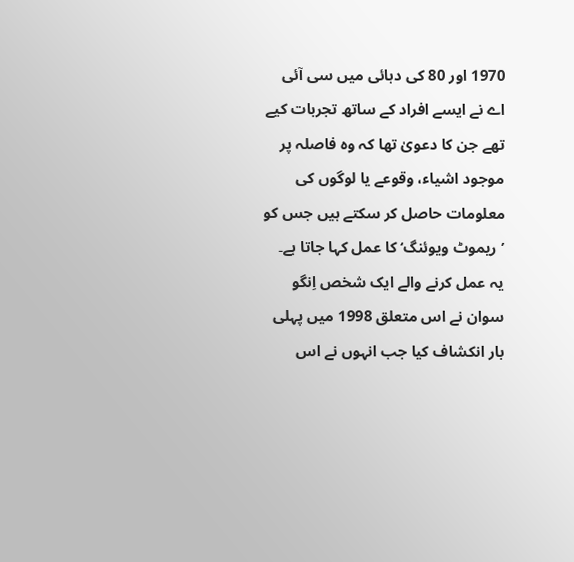1970 اور 80 کی دہائی میں سی آئی اے نے ایسے افراد کے ساتھ تجربات کیے تھے جن کا دعویٰ تھا کہ وہ فاصلہ پر موجود اشیاء، وقوعے یا لوگوں کی معلومات حاصل کر سکتے ہیں جس کو ’ریموٹ ویوئنگ‘ کا عمل کہا جاتا ہے۔
یہ عمل کرنے والے ایک شخص اِنگو سوان نے اس متعلق 1998 میں پہلی بار انکشاف کیا جب انہوں نے اس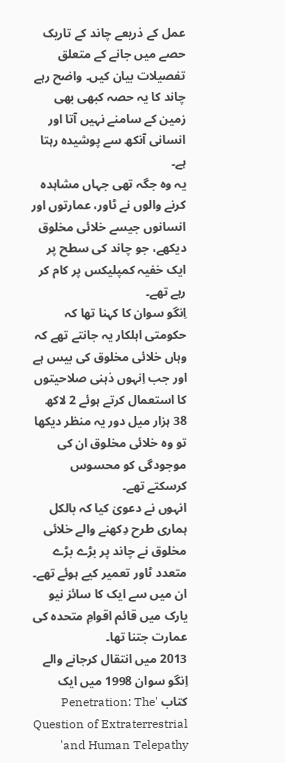عمل کے ذریعے چاند کے تاریک حصے میں جانے کے متعلق تفصیلات بیان کیں۔ واضح رہے چاند کا یہ حصہ کبھی بھی زمین کے سامنے نہیں آتا اور انسانی آنکھ سے پوشیدہ رہتا ہے۔
یہ وہ جگہ تھی جہاں مشاہدہ کرنے والوں نے ٹاور، عمارتوں اور انسانوں جیسے خلائی مخلوق دیکھے، جو چاند کی سطح پر ایک خفیہ کمپلیکس پر کام کر رہے تھے۔
اِنگو سوان کا کہنا تھا کہ حکومتی اہلکار یہ جانتے تھے کہ وہاں خلائی مخلوق کی بیس ہے اور جب اِنہوں ذہنی صلاحیتوں کا استعمال کرتے ہوئے 2 لاکھ 38 ہزار میل دور یہ منظر دیکھا تو وہ خلائی مخلوق ان کی موجودگی کو محسوس کرسکتے تھے۔
انہوں نے دعویٰ کیا کہ بالکل ہماری طرح دِکھنے والے خلائی مخلوق نے چاند پر بڑے بڑے متعدد ٹاور تعمیر کیے ہوئے تھے۔ ان میں سے ایک کا سائز نیو یارک میں قائم اقوامِ متحدہ کی عمارت جتنا تھا۔
2013 میں انتقال کرجانے والے اِنگو سوان 1998 میں ایک کتاب 'Penetration: The Question of Extraterrestrial and Human Telepathy'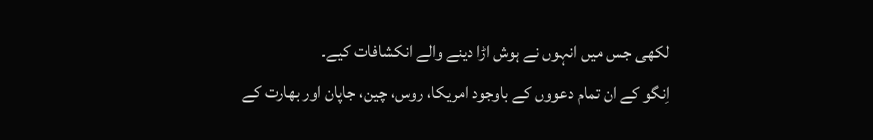لکھی جس میں انہوں نے ہوش اڑا دینے والے انکشافات کیے۔
اِنگو کے ان تمام دعووں کے باوجود امریکا، روس، چین، جاپان اور بھارت کے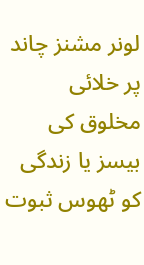لونر مشنز چاند پر خلائی مخلوق کی بیسز یا زندگی کو ٹھوس ثبوت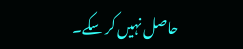حاصل نہیں کر سکے۔